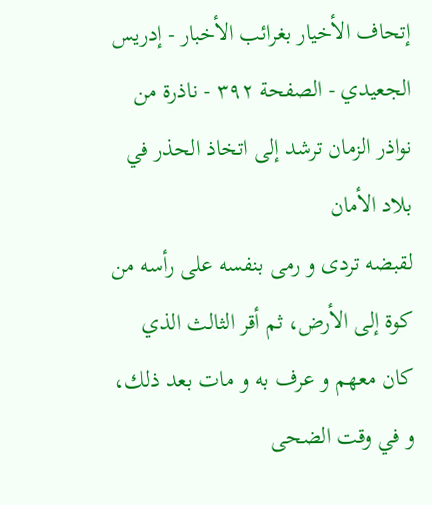إتحاف الأخيار بغرائب الأخبار - إدريس الجعيدي - الصفحة ٣٩٢ - ناذرة من نواذر الزمان ترشد إلى اتخاذ الحذر في بلاد الأمان
لقبضه تردى و رمى بنفسه على رأسه من كوة إلى الأرض، ثم أقر الثالث الذي كان معهم و عرف به و مات بعد ذلك، و في وقت الضحى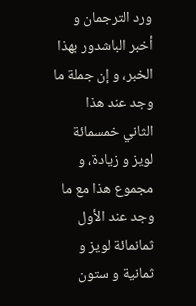ورد الترجمان و أخبر الباشدور بهذا الخبر، و إن جملة ما وجد عند هذا الثاني خمسمائة لويز و زيادة، و مجموع هذا مع ما وجد عند الأول ثمانمائة لويز و ثمانية و ستون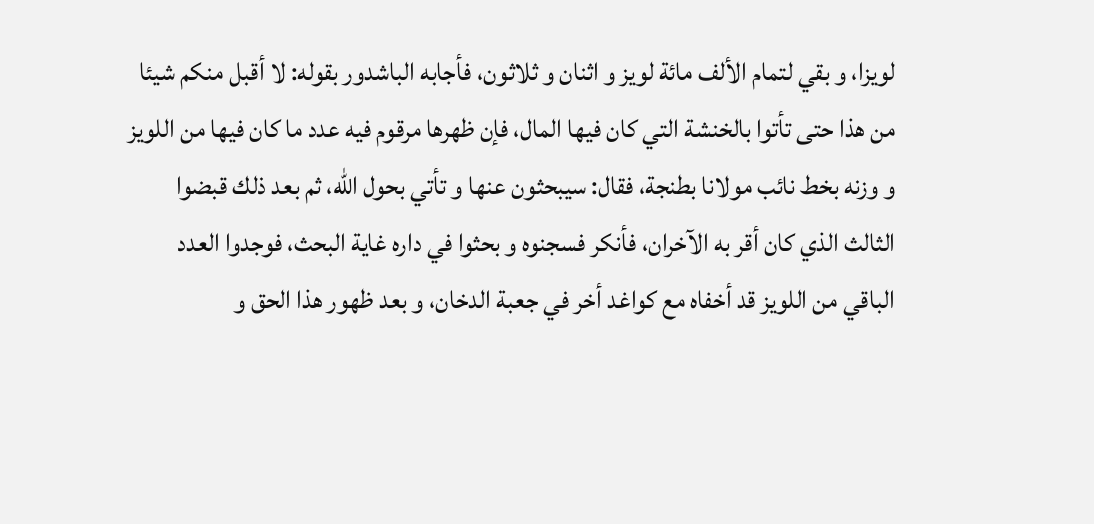لويزا، و بقي لتمام الألف مائة لويز و اثنان و ثلاثون، فأجابه الباشدور بقوله: لا أقبل منكم شيئا من هذا حتى تأتوا بالخنشة التي كان فيها المال، فإن ظهرها مرقوم فيه عدد ما كان فيها من اللويز و وزنه بخط نائب مولانا بطنجة، فقال: سيبحثون عنها و تأتي بحول الله، ثم بعد ذلك قبضوا الثالث الذي كان أقر به الآخران، فأنكر فسجنوه و بحثوا في داره غاية البحث، فوجدوا العدد الباقي من اللويز قد أخفاه مع كواغد أخر في جعبة الدخان، و بعد ظهور هذا الحق و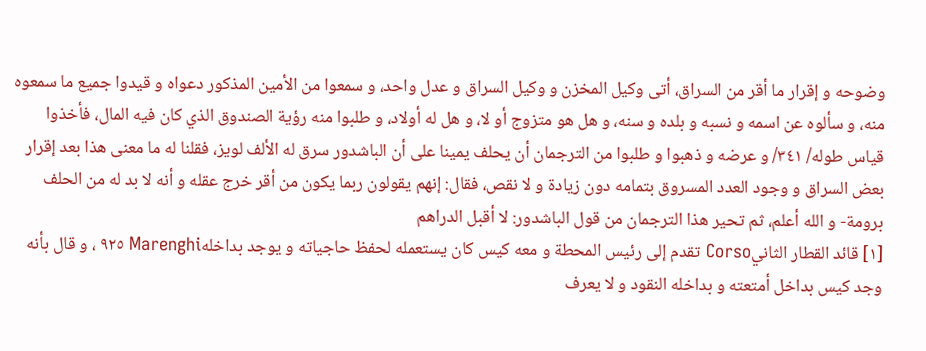وضوحه و إقرار ما أقر من السراق، أتى وكيل المخزن و وكيل السراق و عدل واحد، و سمعوا من الأمين المذكور دعواه و قيدوا جميع ما سمعوه منه، و سألوه عن اسمه و نسبه و بلده و سنه، و هل هو متزوج أو لا، و هل له أولاد، و طلبوا منه رؤية الصندوق الذي كان فيه المال، فأخذوا قياس طوله/ ٣٤١/ و عرضه و ذهبوا و طلبوا من الترجمان أن يحلف يمينا على أن الباشدور سرق له الألف لويز، فقلنا له ما معنى هذا بعد إقرار بعض السراق و وجود العدد المسروق بتمامه دون زيادة و لا نقص، فقال: إنهم يقولون ربما يكون من أقر خرج عقله و أنه لا بد له من الحلف برومة- و الله أعلم، ثم تحير هذا الترجمان من قول الباشدور: لا أقبل الدراهم
[١] قائد القطار الثانيCorso تقدم إلى رئيس المحطة و معه كيس كان يستعمله لحفظ حاجياته و يوجد بداخلهMarenghi ٩٢٥ ، و قال بأنه وجد كيس بداخل أمتعته و بداخله النقود و لا يعرف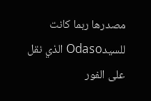مصدرها ربما كانت للسيدOdaso الذي نقل على الفور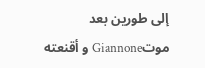إلى طورين بعد موتGiannone و أقنعته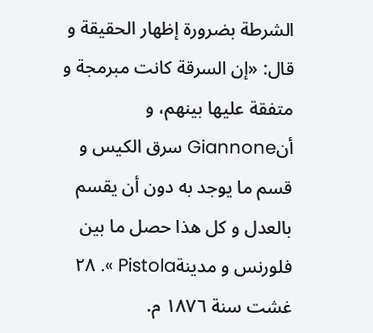الشرطة بضرورة إظهار الحقيقة و قال: «إن السرقة كانت مبرمجة و متفقة عليها بينهم، و أنGiannone سرق الكيس و قسم ما يوجد به دون أن يقسم بالعدل و كل هذا حصل ما بين فلورنس و مدينةPistola ». ٢٨ غشت سنة ١٨٧٦ م.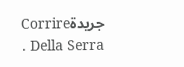جريدةCorrire Della Serra .